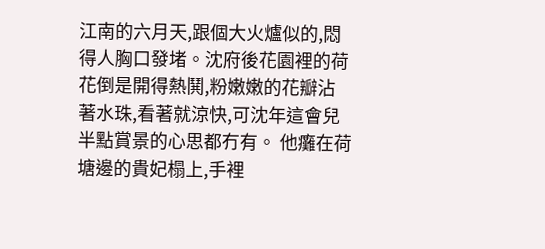江南的六月天,跟個大火爐似的,悶得人胸口發堵。沈府後花園裡的荷花倒是開得熱鬨,粉嫩嫩的花瓣沾著水珠,看著就涼快,可沈年這會兒半點賞景的心思都冇有。 他癱在荷塘邊的貴妃榻上,手裡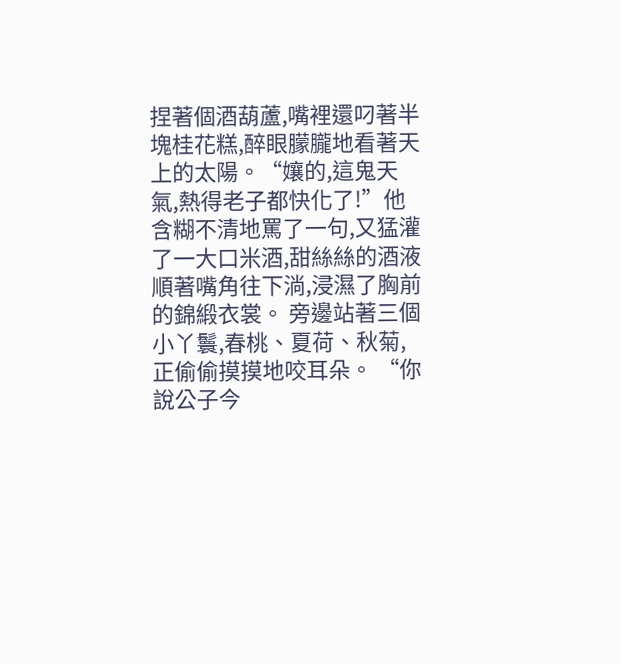捏著個酒葫蘆,嘴裡還叼著半塊桂花糕,醉眼朦朧地看著天上的太陽。“孃的,這鬼天氣,熱得老子都快化了!”他含糊不清地罵了一句,又猛灌了一大口米酒,甜絲絲的酒液順著嘴角往下淌,浸濕了胸前的錦緞衣裳。 旁邊站著三個小丫鬟,春桃、夏荷、秋菊,正偷偷摸摸地咬耳朵。 “你說公子今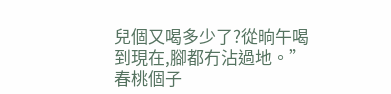兒個又喝多少了?從晌午喝到現在,腳都冇沾過地。”春桃個子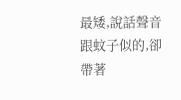最矮,說話聲音跟蚊子似的,卻帶著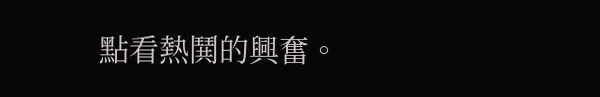點看熱鬨的興奮。